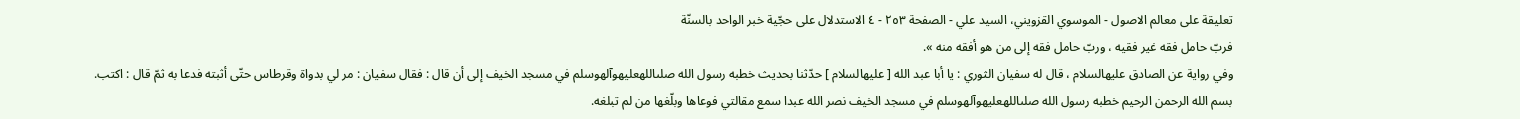تعليقة على معالم الاصول - الموسوي القزويني، السيد علي - الصفحة ٢٥٣ - ٤ الاستدلال على حجّية خبر الواحد بالسنّة
فربّ حامل فقه غير فقيه ، وربّ حامل فقه إلى من هو أفقه منه ».
وفي رواية عن الصادق عليهالسلام ، قال له سفيان الثوري : يا أبا عبد الله [ عليهالسلام ] حدّثنا بحديث خطبه رسول الله صلىاللهعليهوآلهوسلم في مسجد الخيف إلى أن قال : فقال سفيان : مر لي بدواة وقرطاس حتّى أثبته فدعا به ثمّ قال : اكتب.
بسم الله الرحمن الرحيم خطبه رسول الله صلىاللهعليهوآلهوسلم في مسجد الخيف نصر الله عبدا سمع مقالتي فوعاها وبلّغها من لم تبلغه.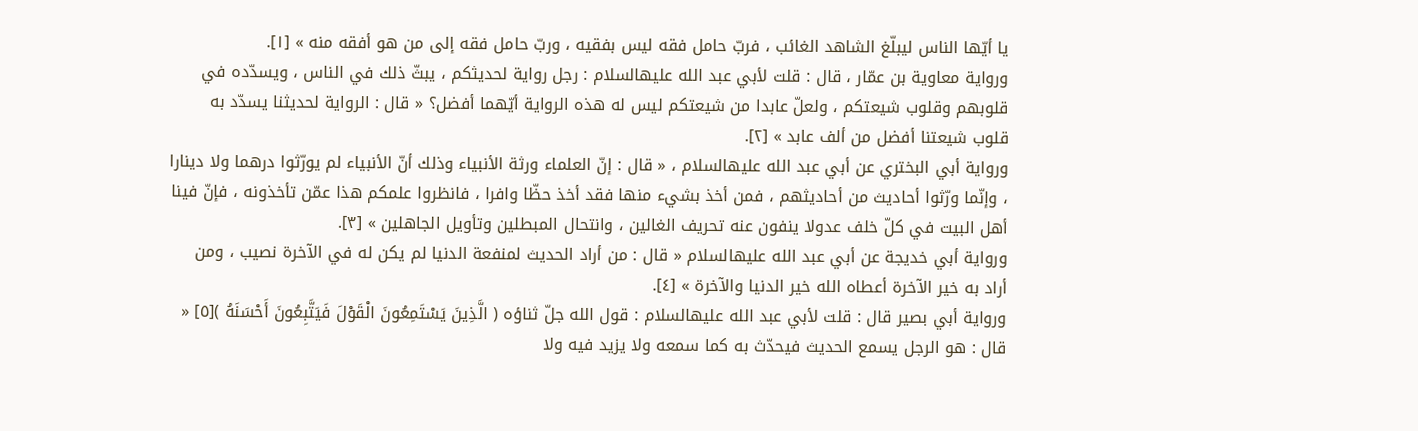يا أيّها الناس ليبلّغ الشاهد الغائب ، فربّ حامل فقه ليس بفقيه ، وربّ حامل فقه إلى من هو أفقه منه » [١].
ورواية معاوية بن عمّار ، قال : قلت لأبي عبد الله عليهالسلام : رجل رواية لحديثكم ، يبثّ ذلك في الناس ، ويسدّده في قلوبهم وقلوب شيعتكم ، ولعلّ عابدا من شيعتكم ليس له هذه الرواية أيّهما أفضل؟ « قال : الرواية لحديثنا يسدّد به قلوب شيعتنا أفضل من ألف عابد » [٢].
ورواية أبي البختري عن أبي عبد الله عليهالسلام ، « قال : إنّ العلماء ورثة الأنبياء وذلك أنّ الأنبياء لم يورّثوا درهما ولا دينارا ، وإنّما ورّثوا أحاديث من أحاديثهم ، فمن أخذ بشيء منها فقد أخذ حظّا وافرا ، فانظروا علمكم هذا عمّن تأخذونه ، فإنّ فينا أهل البيت في كلّ خلف عدولا ينفون عنه تحريف الغالين ، وانتحال المبطلين وتأويل الجاهلين » [٣].
ورواية أبي خديجة عن أبي عبد الله عليهالسلام « قال : من أراد الحديث لمنفعة الدنيا لم يكن له في الآخرة نصيب ، ومن أراد به خير الآخرة أعطاه الله خير الدنيا والآخرة » [٤].
ورواية أبي بصير قال : قلت لأبي عبد الله عليهالسلام : قول الله جلّ ثناؤه ( الَّذِينَ يَسْتَمِعُونَ الْقَوْلَ فَيَتَّبِعُونَ أَحْسَنَهُ )[٥] « قال : هو الرجل يسمع الحديث فيحدّث به كما سمعه ولا يزيد فيه ولا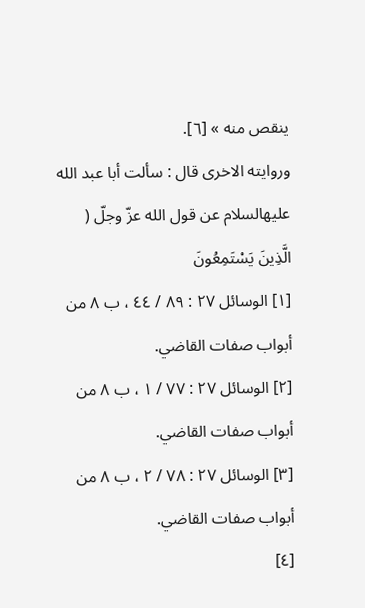ينقص منه » [٦].
وروايته الاخرى قال : سألت أبا عبد الله عليهالسلام عن قول الله عزّ وجلّ ( الَّذِينَ يَسْتَمِعُونَ
[١] الوسائل ٢٧ : ٨٩ / ٤٤ ، ب ٨ من أبواب صفات القاضي.
[٢] الوسائل ٢٧ : ٧٧ / ١ ، ب ٨ من أبواب صفات القاضي.
[٣] الوسائل ٢٧ : ٧٨ / ٢ ، ب ٨ من أبواب صفات القاضي.
[٤]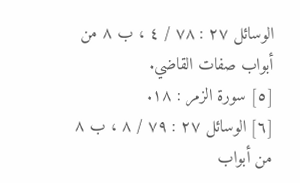الوسائل ٢٧ : ٧٨ / ٤ ، ب ٨ من أبواب صفات القاضي.
[٥] سورة الزمر : ١٨.
[٦] الوسائل ٢٧ : ٧٩ / ٨ ، ب ٨ من أبواب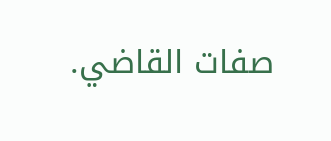صفات القاضي.